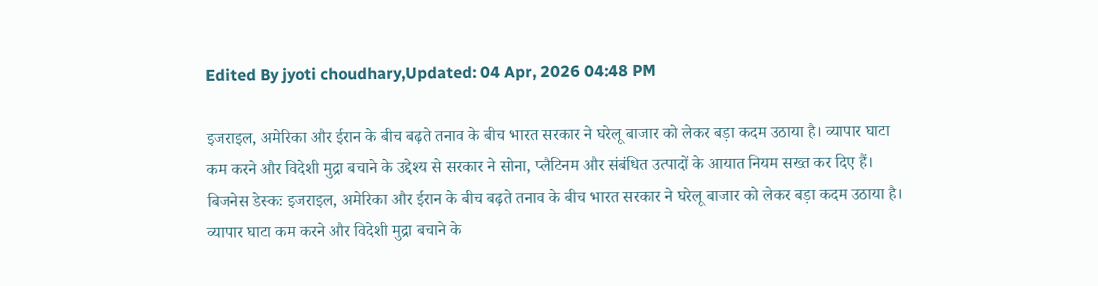Edited By jyoti choudhary,Updated: 04 Apr, 2026 04:48 PM

इजराइल, अमेरिका और ईरान के बीच बढ़ते तनाव के बीच भारत सरकार ने घरेलू बाजार को लेकर बड़ा कदम उठाया है। व्यापार घाटा कम करने और विदेशी मुद्रा बचाने के उद्देश्य से सरकार ने सोना, प्लैटिनम और संबंधित उत्पादों के आयात नियम सख्त कर दिए हैं।
बिजनेस डेस्कः इजराइल, अमेरिका और ईरान के बीच बढ़ते तनाव के बीच भारत सरकार ने घरेलू बाजार को लेकर बड़ा कदम उठाया है। व्यापार घाटा कम करने और विदेशी मुद्रा बचाने के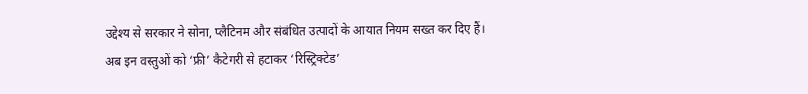उद्देश्य से सरकार ने सोना, प्लैटिनम और संबंधित उत्पादों के आयात नियम सख्त कर दिए हैं।
अब इन वस्तुओं को ‘फ्री’ कैटेगरी से हटाकर ‘रिस्ट्रिक्टेड’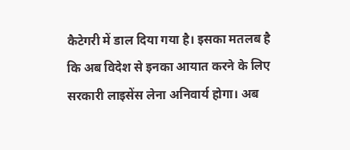कैटेगरी में डाल दिया गया है। इसका मतलब है कि अब विदेश से इनका आयात करने के लिए सरकारी लाइसेंस लेना अनिवार्य होगा। अब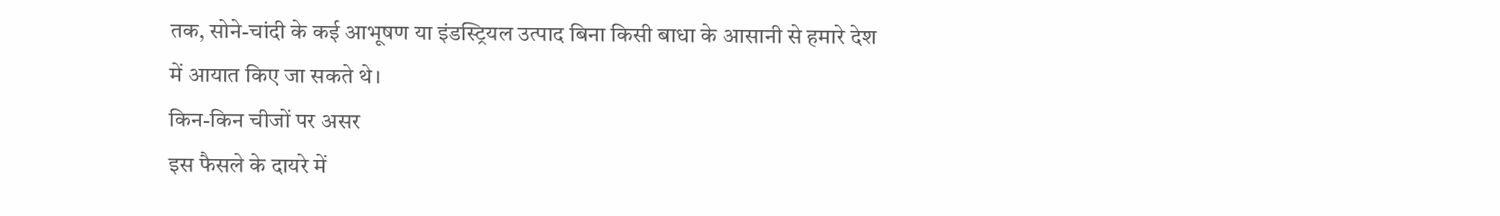तक, सोने-चांदी के कई आभूषण या इंडस्ट्रियल उत्पाद बिना किसी बाधा के आसानी से हमारे देश में आयात किए जा सकते थे।
किन-किन चीजों पर असर
इस फैसले के दायरे में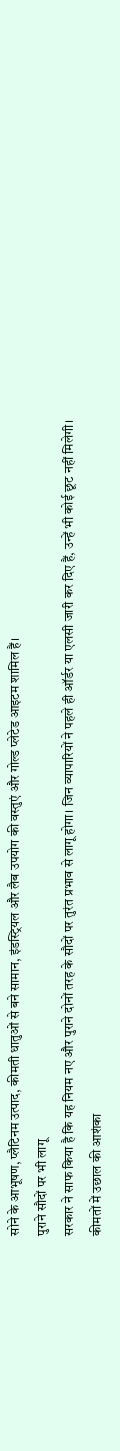सोने के आभूषण, प्लैटिनम उत्पाद, कीमती धातुओं से बने सामान, इंडस्ट्रियल और लैब उपयोग की वस्तुएं और गोल्ड प्लेटेड आइटम शामिल हैं।
पुराने सौदों पर भी लागू
सरकार ने साफ किया है कि यह नियम नए और पुराने दोनों तरह के सौदों पर तुरंत प्रभाव से लागू होगा। जिन व्यापारियों ने पहले ही ऑर्डर या एलसी जारी कर दिए हैं, उन्हें भी कोई छूट नहीं मिलेगी।
कीमतों में उछाल की आशंका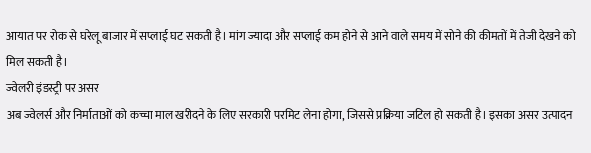आयात पर रोक से घरेलू बाजार में सप्लाई घट सकती है। मांग ज्यादा और सप्लाई कम होने से आने वाले समय में सोने की कीमतों में तेजी देखने को मिल सकती है।
ज्वेलरी इंडस्ट्री पर असर
अब ज्वेलर्स और निर्माताओं को कच्चा माल खरीदने के लिए सरकारी परमिट लेना होगा, जिससे प्रक्रिया जटिल हो सकती है। इसका असर उत्पादन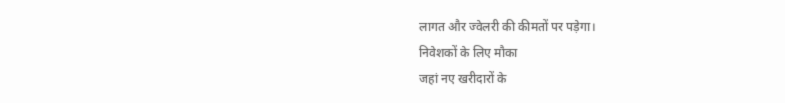लागत और ज्वेलरी की कीमतों पर पड़ेगा।
निवेशकों के लिए मौका
जहां नए खरीदारों के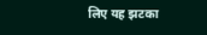लिए यह झटका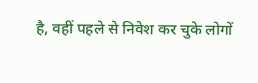है, वहीं पहले से निवेश कर चुके लोगों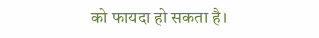को फायदा हो सकता है।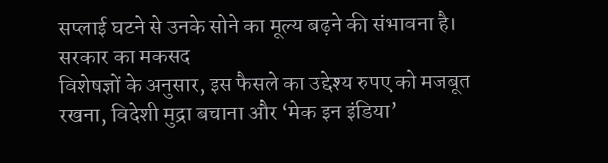सप्लाई घटने से उनके सोने का मूल्य बढ़ने की संभावना है।
सरकार का मकसद
विशेषज्ञों के अनुसार, इस फैसले का उद्देश्य रुपए को मजबूत रखना, विदेशी मुद्रा बचाना और ‘मेक इन इंडिया’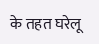के तहत घरेलू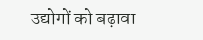उद्योगों को बढ़ावा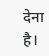देना है।